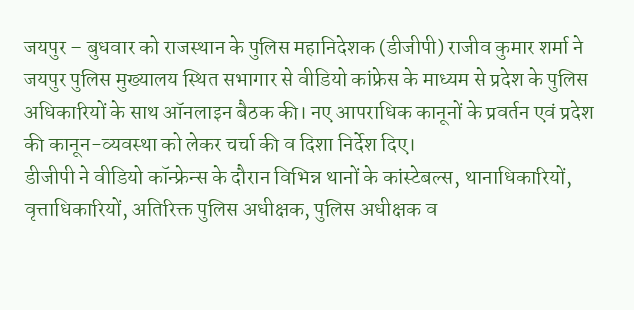जयपुर – बुधवार को राजस्थान के पुलिस महानिदेशक (डीजीपी) राजीव कुमार शर्मा ने जयपुर पुलिस मुख्यालय स्थित सभागार से वीडियो कांफ्रेस के माध्यम से प्रदेश के पुलिस अधिकारियों के साथ ऑनलाइन बैठक की। नए आपराधिक कानूनों के प्रवर्तन एवं प्रदेश की कानून-व्यवस्था को लेकर चर्चा की व दिशा निर्देश दिए।
डीजीपी ने वीडियो कॉन्फ्रेन्स के दौरान विभिन्न थानों के कांस्टेबल्स, थानाधिकारियों, वृत्ताधिकारियों, अतिरिक्त पुलिस अधीक्षक, पुलिस अधीक्षक व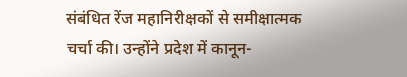संबंधित रेंज महानिरीक्षकों से समीक्षात्मक चर्चा की। उन्होंने प्रदेश में कानून-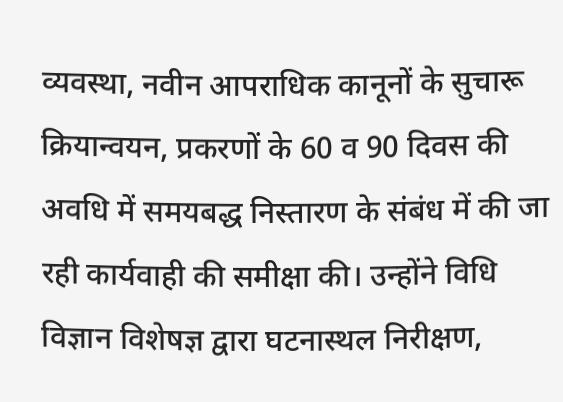व्यवस्था, नवीन आपराधिक कानूनों के सुचारू क्रियान्वयन, प्रकरणों के 60 व 90 दिवस की अवधि में समयबद्ध निस्तारण के संबंध में की जा रही कार्यवाही की समीक्षा की। उन्होंने विधि विज्ञान विशेषज्ञ द्वारा घटनास्थल निरीक्षण,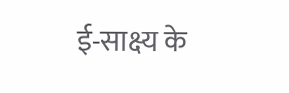ई-साक्ष्य के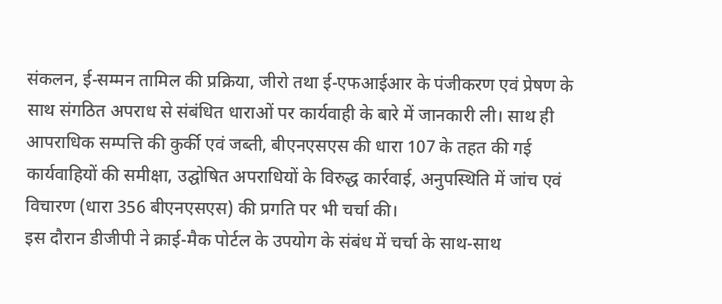संकलन, ई-सम्मन तामिल की प्रक्रिया, जीरो तथा ई-एफआईआर के पंजीकरण एवं प्रेषण के साथ संगठित अपराध से संबंधित धाराओं पर कार्यवाही के बारे में जानकारी ली। साथ ही आपराधिक सम्पत्ति की कुर्की एवं जब्ती, बीएनएसएस की धारा 107 के तहत की गई कार्यवाहियों की समीक्षा, उद्घोषित अपराधियों के विरुद्ध कार्रवाई, अनुपस्थिति में जांच एवं विचारण (धारा 356 बीएनएसएस) की प्रगति पर भी चर्चा की।
इस दौरान डीजीपी ने क्राई-मैक पोर्टल के उपयोग के संबंध में चर्चा के साथ-साथ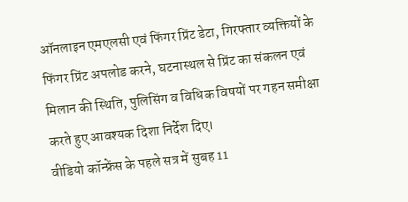ऑनलाइन एमएलसी एवं फिंगर प्रिंट डेटा, गिरफ्तार व्यक्तियों के फिंगर प्रिंट अपलोड करने, घटनास्थल से प्रिंट का संकलन एवं मिलान की स्थिति, पुलिसिंग व विधिक विषयों पर गहन समीक्षा करते हुए आवश्यक दिशा निर्देश दिए।
वीडियो कॉन्फ्रेंस के पहले सत्र में सुबह 11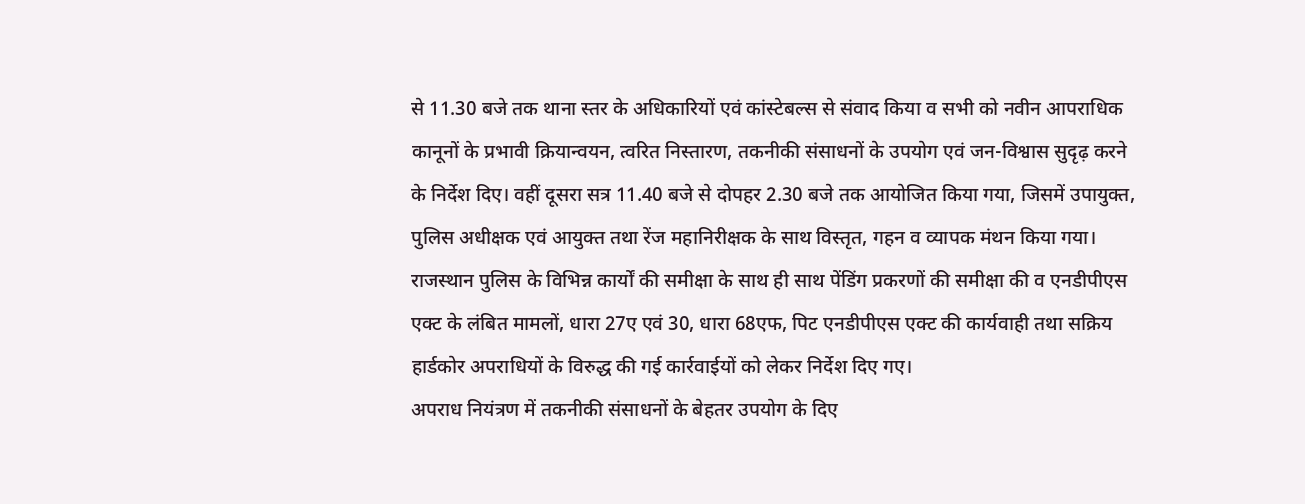से 11.30 बजे तक थाना स्तर के अधिकारियों एवं कांस्टेबल्स से संवाद किया व सभी को नवीन आपराधिक कानूनों के प्रभावी क्रियान्वयन, त्वरित निस्तारण, तकनीकी संसाधनों के उपयोग एवं जन-विश्वास सुदृढ़ करने के निर्देश दिए। वहीं दूसरा सत्र 11.40 बजे से दोपहर 2.30 बजे तक आयोजित किया गया, जिसमें उपायुक्त, पुलिस अधीक्षक एवं आयुक्त तथा रेंज महानिरीक्षक के साथ विस्तृत, गहन व व्यापक मंथन किया गया। राजस्थान पुलिस के विभिन्न कार्यों की समीक्षा के साथ ही साथ पेंडिंग प्रकरणों की समीक्षा की व एनडीपीएस एक्ट के लंबित मामलों, धारा 27ए एवं 30, धारा 68एफ, पिट एनडीपीएस एक्ट की कार्यवाही तथा सक्रिय हार्डकोर अपराधियों के विरुद्ध की गई कार्रवाईयों को लेकर निर्देश दिए गए।
अपराध नियंत्रण में तकनीकी संसाधनों के बेहतर उपयोग के दिए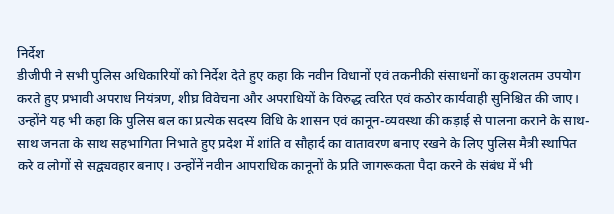निर्देश
डीजीपी ने सभी पुलिस अधिकारियों को निर्देश देते हुए कहा कि नवीन विधानों एवं तकनीकी संसाधनों का कुशलतम उपयोग करते हुए प्रभावी अपराध नियंत्रण, शीघ्र विवेचना और अपराधियों के विरुद्ध त्वरित एवं कठोर कार्यवाही सुनिश्चित की जाए। उन्होंने यह भी कहा कि पुलिस बल का प्रत्येक सदस्य विधि के शासन एवं कानून-व्यवस्था की कड़ाई से पालना कराने के साथ-साथ जनता के साथ सहभागिता निभाते हुए प्रदेश में शांति व सौहार्द का वातावरण बनाए रखने के लिए पुलिस मैत्री स्थापित करे व लोगों से सद्व्यवहार बनाए। उन्होंनें नवीन आपराधिक कानूनों के प्रति जागरूकता पैदा करने के संबंध में भी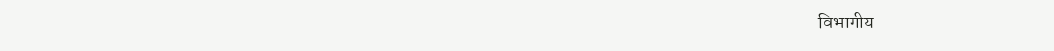विभागीय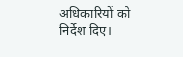अधिकारियों को निर्देश दिए।